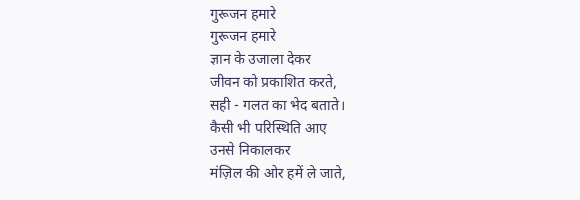गुरूजन हमारे
गुरूजन हमारे
ज्ञान के उजाला देकर
जीवन को प्रकाशित करते,
सही - गलत का भेद बताते।
कैसी भी परिस्थिति आए
उनसे निकालकर
मंज़िल की ओर हमें ले जाते,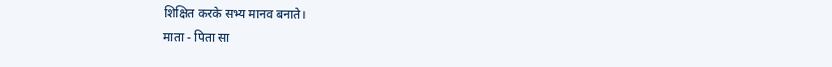शिक्षित करके सभ्य मानव बनाते।
माता - पिता सा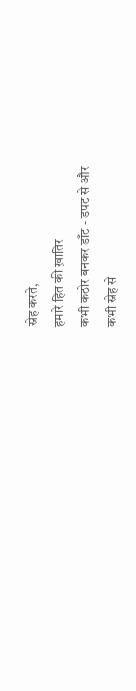स्नेह करते,
हमारे हित की ख़ातिर
कभी कठोर बनकर डाँट - डपट से और
कभी स्नेह से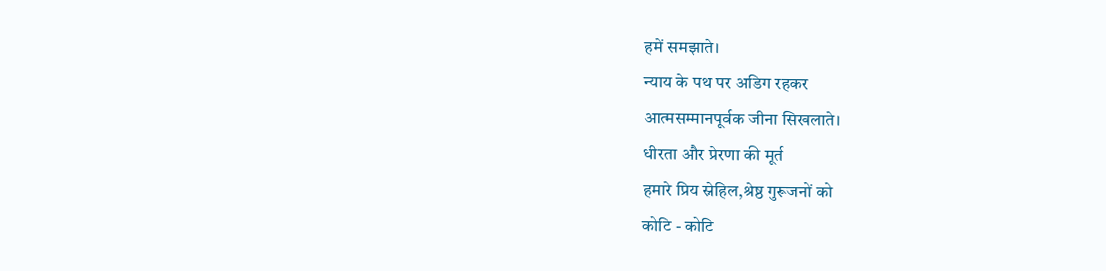हमें समझाते।
न्याय के पथ पर अडिग रहकर
आत्मसम्मानपूर्वक जीना सिखलाते।
धीरता और प्रेरणा की मूर्त
हमारे प्रिय स्नेहिल,श्रेष्ठ गुरूजनों को
कोटि - कोटि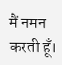मैं नमन करती हूँ।